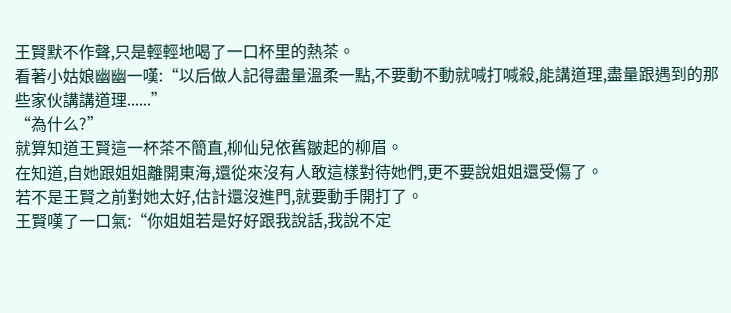王賢默不作聲,只是輕輕地喝了一口杯里的熱茶。
看著小姑娘幽幽一嘆:“以后做人記得盡量溫柔一點,不要動不動就喊打喊殺,能講道理,盡量跟遇到的那些家伙講講道理......”
“為什么?”
就算知道王賢這一杯茶不簡直,柳仙兒依舊皺起的柳眉。
在知道,自她跟姐姐離開東海,還從來沒有人敢這樣對待她們,更不要說姐姐還受傷了。
若不是王賢之前對她太好,估計還沒進門,就要動手開打了。
王賢嘆了一口氣:“你姐姐若是好好跟我說話,我說不定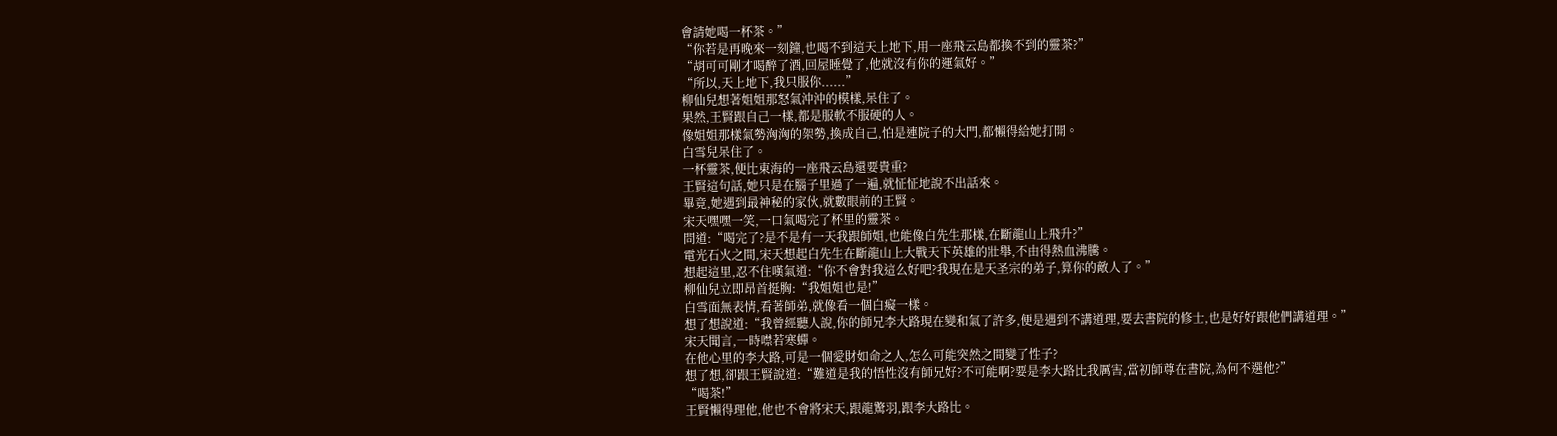會請她喝一杯茶。”
“你若是再晚來一刻鐘,也喝不到這天上地下,用一座飛云島都換不到的靈茶?”
“胡可可剛才喝醉了酒,回屋睡覺了,他就沒有你的運氣好。”
“所以,天上地下,我只服你......”
柳仙兒想著姐姐那怒氣沖沖的模樣,呆住了。
果然,王賢跟自己一樣,都是服軟不服硬的人。
像姐姐那樣氣勢洶洶的架勢,換成自己,怕是連院子的大門,都懶得給她打開。
白雪兒呆住了。
一杯靈茶,便比東海的一座飛云島還要貴重?
王賢這句話,她只是在腦子里過了一遍,就怔怔地說不出話來。
畢竟,她遇到最神秘的家伙,就數眼前的王賢。
宋天嘿嘿一笑,一口氣喝完了杯里的靈茶。
問道:“喝完了?是不是有一天我跟師姐,也能像白先生那樣,在斷龍山上飛升?”
電光石火之間,宋天想起白先生在斷龍山上大戰天下英雄的壯舉,不由得熱血沸騰。
想起這里,忍不住嘆氣道:“你不會對我這么好吧?我現在是天圣宗的弟子,算你的敵人了。”
柳仙兒立即昂首挺胸:“我姐姐也是!”
白雪面無表情,看著師弟,就像看一個白癡一樣。
想了想說道:“我曾經聽人說,你的師兄李大路現在變和氣了許多,便是遇到不講道理,要去書院的修士,也是好好跟他們講道理。”
宋天聞言,一時噤若寒蟬。
在他心里的李大路,可是一個愛財如命之人,怎么可能突然之間變了性子?
想了想,卻跟王賢說道:“難道是我的悟性沒有師兄好?不可能啊?要是李大路比我厲害,當初師尊在書院,為何不選他?”
“喝茶!”
王賢懶得理他,他也不會將宋天,跟龍驚羽,跟李大路比。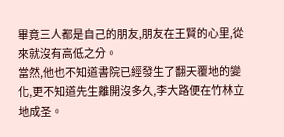畢竟三人都是自己的朋友,朋友在王賢的心里,從來就沒有高低之分。
當然,他也不知道書院已經發生了翻天覆地的變化,更不知道先生離開沒多久,李大路便在竹林立地成圣。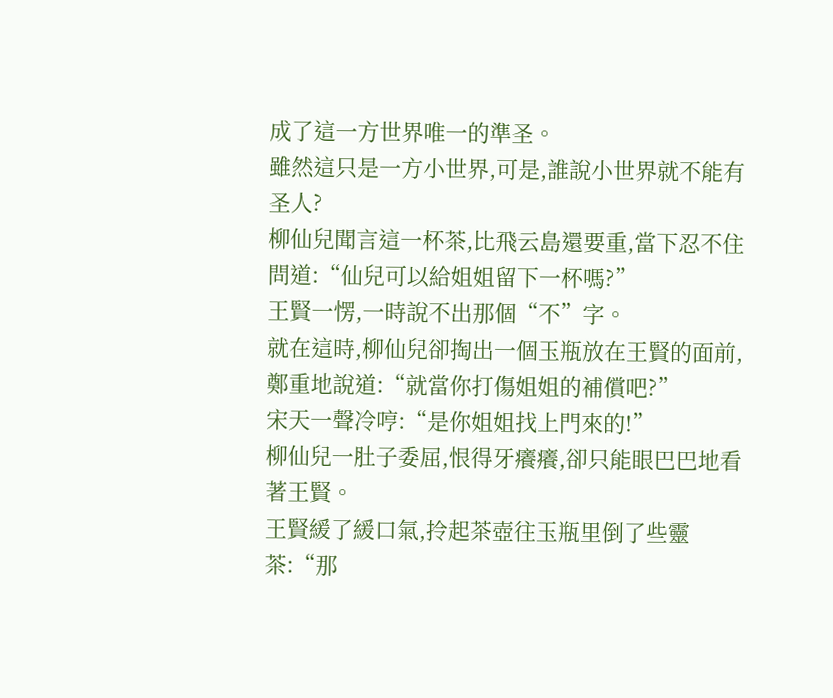成了這一方世界唯一的準圣。
雖然這只是一方小世界,可是,誰說小世界就不能有圣人?
柳仙兒聞言這一杯茶,比飛云島還要重,當下忍不住問道:“仙兒可以給姐姐留下一杯嗎?”
王賢一愣,一時說不出那個“不”字。
就在這時,柳仙兒卻掏出一個玉瓶放在王賢的面前,鄭重地說道:“就當你打傷姐姐的補償吧?”
宋天一聲冷哼:“是你姐姐找上門來的!”
柳仙兒一肚子委屈,恨得牙癢癢,卻只能眼巴巴地看著王賢。
王賢緩了緩口氣,拎起茶壺往玉瓶里倒了些靈茶:“那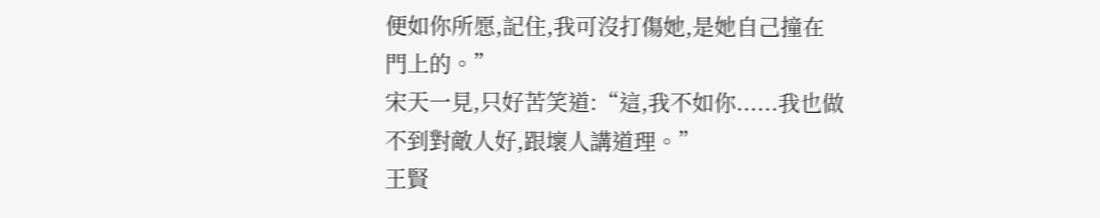便如你所愿,記住,我可沒打傷她,是她自己撞在門上的。”
宋天一見,只好苦笑道:“這,我不如你......我也做不到對敵人好,跟壞人講道理。”
王賢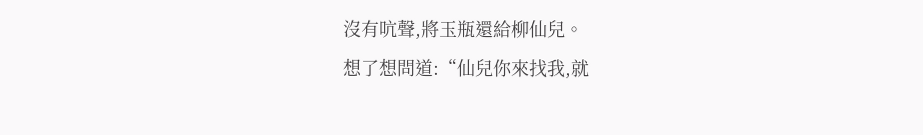沒有吭聲,將玉瓶還給柳仙兒。
想了想問道:“仙兒你來找我,就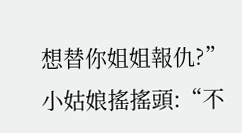想替你姐姐報仇?”
小姑娘搖搖頭:“不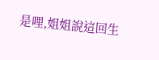是哩,姐姐說這回生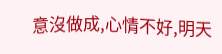意沒做成,心情不好,明天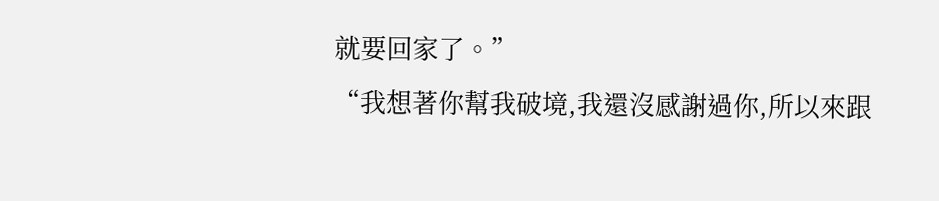就要回家了。”
“我想著你幫我破境,我還沒感謝過你,所以來跟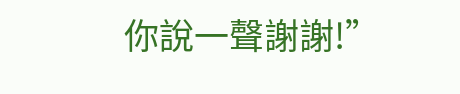你說一聲謝謝!”